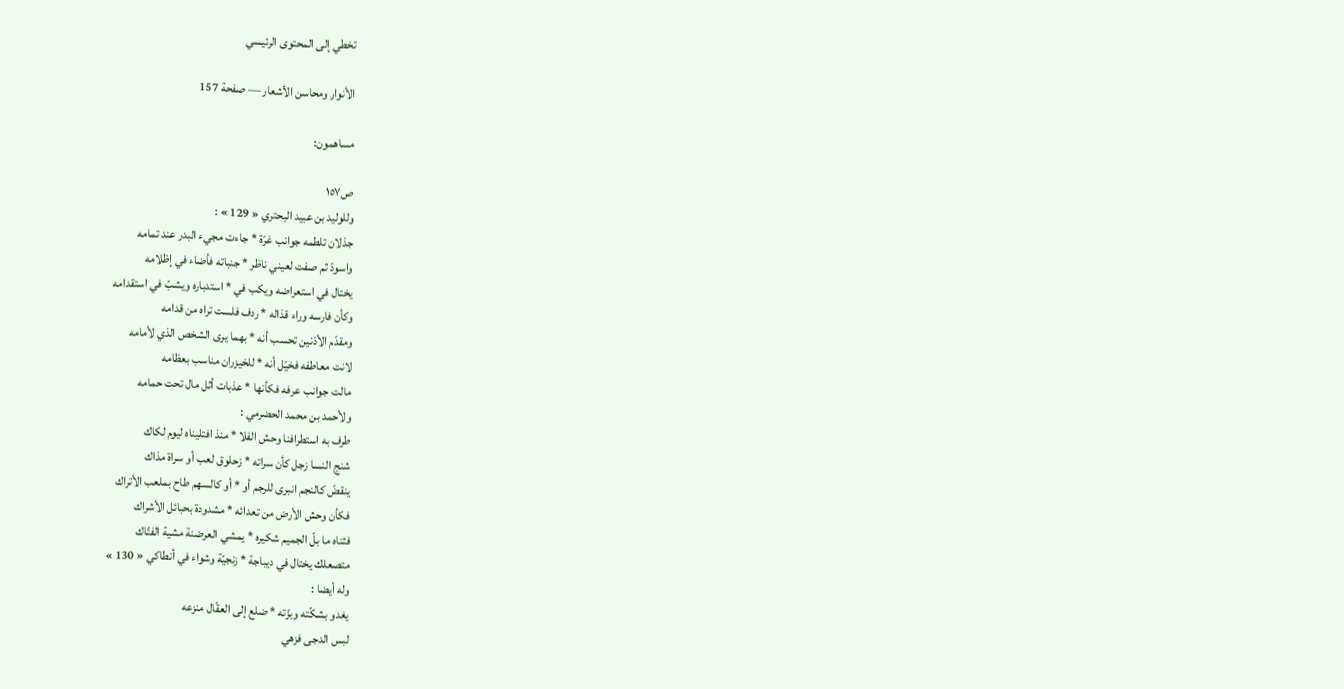تخطي إلى المحتوى الرئيسي

الأنوار ومحاسن الأشعار — صفحة 157

مساهمون:

ص١٥٧
وللوليد بن عبيد البحتري « 129 » :
جذلان تلطمه جوانب غرّة * جاءت مجيء البدر عند تمامه
واسودّ ثم صفت لعيني ناظر * جنباته فأضاء في إظلامه
يختال في استعراضه ويكب في * استدباره ويشبّ في استقدامه
وكأن فارسه وراء قذاله * ردف فلست تراه من قدامه
ومقدّم الأذنين تحسب أنه * بهما يرى الشخص الذي لأمامه
لانت معاطفه فخيّل أنه * للخيزران مناسب بعظامه
مالت جوانب عرفه فكأنها * عذبات أثل مال تحت حمامه
ولأحمد بن محمد الحضرمي :
طرف به استطرافنا وحش الفلا * منذ افتليناه ليوم لكاك
شنج النسا زجل كأن سراته * زحلوق لعب أو سراة مذاك
ينقضّ كالنجم انبرى للرجم أو * أو كالسهم طاح بملعب الأتراك
فكأن وحش الأرض من تعدائه * مشدودة بحبائل الأشراك
فثناه ما بلّ الجميم شكيره * يمشي العرضنة مشية الفتّاك
متصعلك يختال في ديباجة * زنجيّة وشواء في أنطاكي « 130 »
وله أيضا :
يغدو بشكّته وبزّته * ضلع إلى العقّال منزعه
لبس الدجى فزهي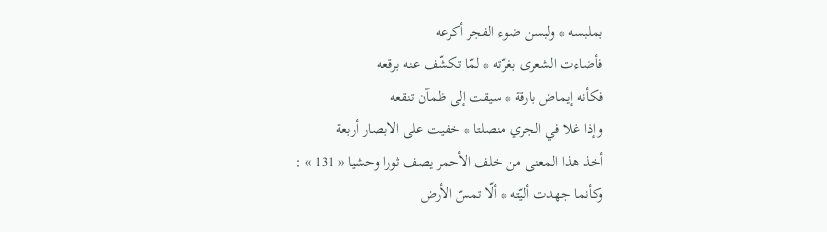بملبسه * ولبسن ضوء الفجر أكرعه
فأضاءت الشعرى بغرّته * لمّا تكشّف عنه برقعه
فكأنه إيماض بارقة * سيقت إلى ظمآن تنقعه
وإذا غلا في الجري منصلتا * خفيت على الابصار أربعة
أخذ هذا المعنى من خلف الأحمر يصف ثورا وحشيا « 131 » :
وكأنما جهدت أليّته * ألّا تمسّ الأرض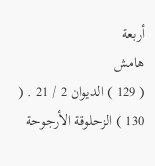أربعة
هامش
( 129 ) الديوان 2 / 21 . ( 130 ) الزحلوقة الأرجوحة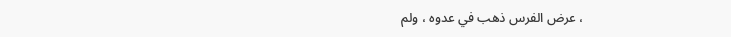، عرض الفرس ذهب في عدوه ، ولم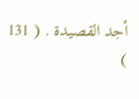أجد القصيدة . ( 131 )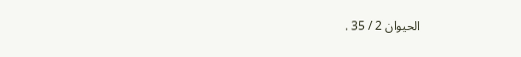الحيوان 2 / 35 .